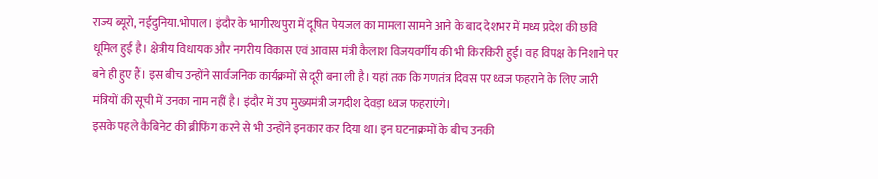राज्य ब्यूरो, नईदुनिया.भोपाल। इंदौर के भागीरथपुरा में दूषित पेयजल का मामला सामने आने के बाद देशभर में मध्य प्रदेश की छवि धूमिल हुई है। क्षेत्रीय विधायक और नगरीय विकास एवं आवास मंत्री कैलाश विजयवर्गीय की भी किरकिरी हुई। वह विपक्ष के निशाने पर बने ही हुए हैं। इस बीच उन्होंने सार्वजनिक कार्यक्रमों से दूरी बना ली है। यहां तक कि गणतंत्र दिवस पर ध्वज फहराने के लिए जारी मंत्रियों की सूची में उनका नाम नहीं है। इंदौर में उप मुख्यमंत्री जगदीश देवड़ा ध्वज फहराएंगे।
इसके पहले कैबिनेट की ब्रीफिंग करने से भी उन्होंने इनकार कर दिया था। इन घटनाक्रमों के बीच उनकी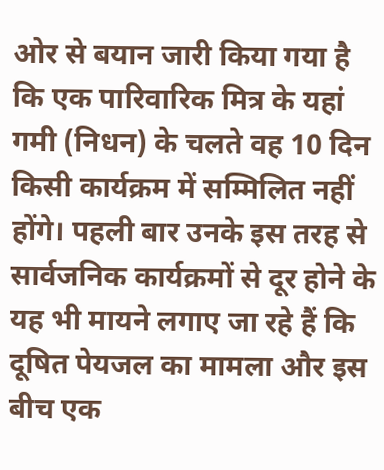ओर से बयान जारी किया गया है कि एक पारिवारिक मित्र के यहां गमी (निधन) के चलते वह 10 दिन किसी कार्यक्रम में सम्मिलित नहीं होंगे। पहली बार उनके इस तरह से सार्वजनिक कार्यक्रमों से दूर होने के यह भी मायने लगाए जा रहे हैं कि दूषित पेयजल का मामला और इस बीच एक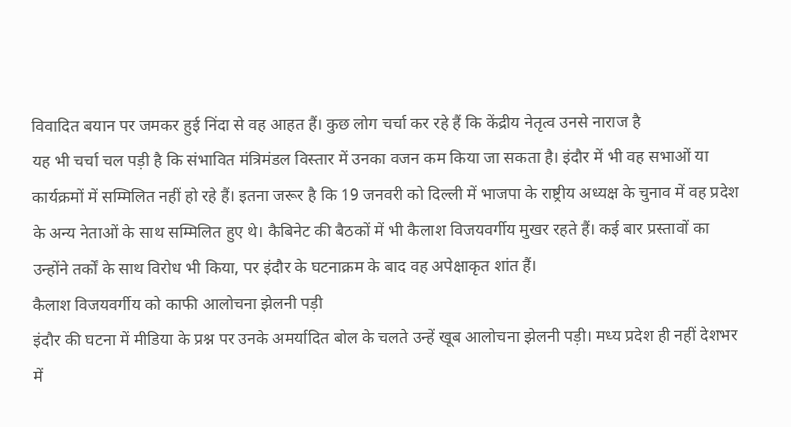विवादित बयान पर जमकर हुई निंदा से वह आहत हैं। कुछ लोग चर्चा कर रहे हैं कि केंद्रीय नेतृत्व उनसे नाराज है
यह भी चर्चा चल पड़ी है कि संभावित मंत्रिमंडल विस्तार में उनका वजन कम किया जा सकता है। इंदौर में भी वह सभाओं या कार्यक्रमों में सम्मिलित नहीं हो रहे हैं। इतना जरूर है कि 19 जनवरी को दिल्ली में भाजपा के राष्ट्रीय अध्यक्ष के चुनाव में वह प्रदेश के अन्य नेताओं के साथ सम्मिलित हुए थे। कैबिनेट की बैठकों में भी कैलाश विजयवर्गीय मुखर रहते हैं। कई बार प्रस्तावों का उन्होंने तर्कों के साथ विरोध भी किया, पर इंदौर के घटनाक्रम के बाद वह अपेक्षाकृत शांत हैं।
कैलाश विजयवर्गीय को काफी आलोचना झेलनी पड़ी
इंदौर की घटना में मीडिया के प्रश्न पर उनके अमर्यादित बोल के चलते उन्हें खूब आलोचना झेलनी पड़ी। मध्य प्रदेश ही नहीं देशभर में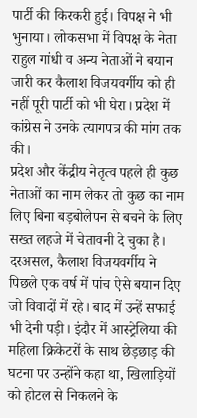पार्टी की किरकरी हुई। विपक्ष ने भी भुनाया। लोकसभा में विपक्ष के नेता राहुल गांधी व अन्य नेताओं ने बयान जारी कर कैलाश विजयवर्गीय को ही नहीं पूरी पार्टी को भी घेरा। प्रदेश में कांग्रेस ने उनके त्यागपत्र की मांग तक की।
प्रदेश और केंद्रीय नेतृत्व पहले ही कुछ नेताओं का नाम लेकर तो कुछ का नाम लिए बिना बड़बोलेपन से बचने के लिए सख्त लहजे में चेतावनी दे चुका है। दरअसल, कैलाश विजयवर्गीय ने पिछले एक वर्ष में पांच ऐसे बयान दिए जो विवादों में रहे। बाद में उन्हें सफाई भी देनी पड़ी। इंदौर में आस्ट्रेलिया की महिला क्रिकेटरों के साथ छेड़छाड़ की घटना पर उन्होंने कहा था, खिलाड़ियों को होटल से निकलने के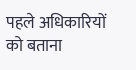पहले अधिकारियों को बताना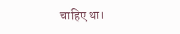चाहिए था।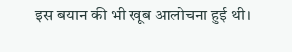इस बयान की भी खूब आलोचना हुई थी।